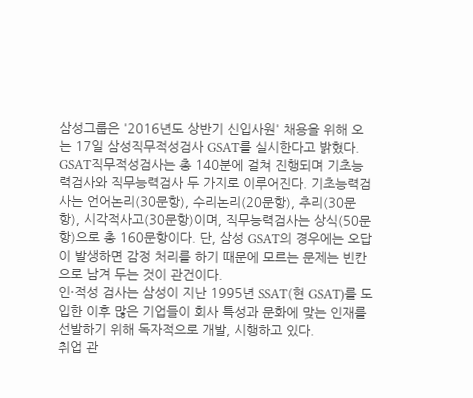삼성그룹은 '2016년도 상반기 신입사원' 채용을 위해 오는 17일 삼성직무적성검사 GSAT를 실시한다고 밝혔다.
GSAT직무적성검사는 총 140분에 걸쳐 진행되며 기초능력검사와 직무능력검사 두 가지로 이루어진다. 기초능력검사는 언어논리(30문항), 수리논리(20문항), 추리(30문항), 시각적사고(30문항)이며, 직무능력검사는 상식(50문항)으로 총 160문항이다. 단, 삼성 GSAT의 경우에는 오답이 발생하면 감정 처리를 하기 때문에 모르는 문제는 빈칸으로 남겨 두는 것이 관건이다.
인·적성 검사는 삼성이 지난 1995년 SSAT(현 GSAT)를 도입한 이후 많은 기업들이 회사 특성과 문화에 맞는 인재를 선발하기 위해 독자적으로 개발, 시행하고 있다.
취업 관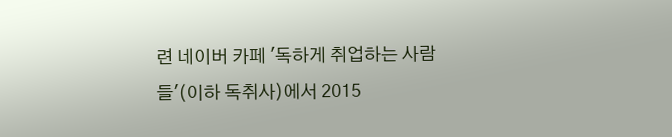련 네이버 카페 '독하게 취업하는 사람들'(이하 독취사)에서 2015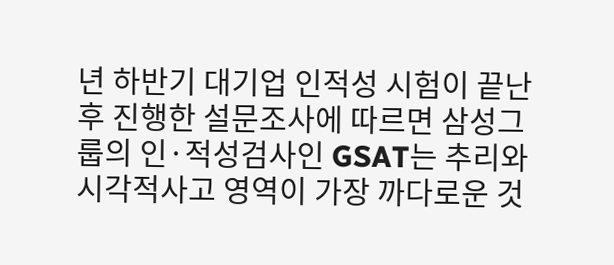년 하반기 대기업 인적성 시험이 끝난 후 진행한 설문조사에 따르면 삼성그룹의 인·적성검사인 GSAT는 추리와 시각적사고 영역이 가장 까다로운 것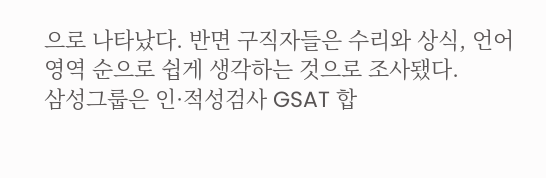으로 나타났다. 반면 구직자들은 수리와 상식, 언어 영역 순으로 쉽게 생각하는 것으로 조사됐다.
삼성그룹은 인·적성검사 GSAT 합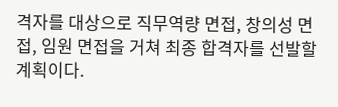격자를 대상으로 직무역량 면접, 창의성 면접, 임원 면접을 거쳐 최종 합격자를 선발할 계획이다.